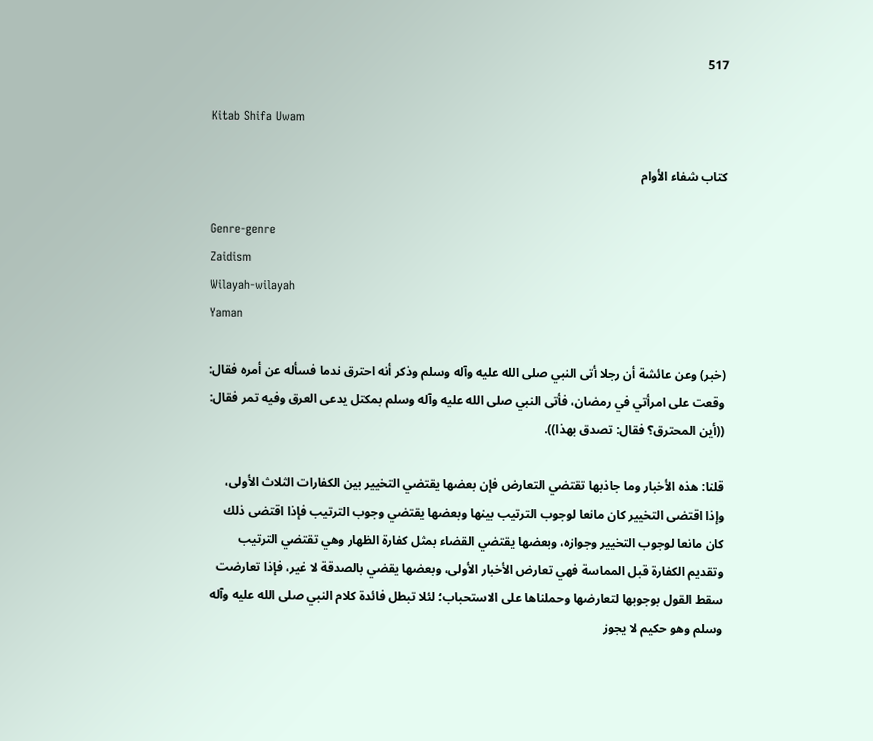517

Kitab Shifa Uwam

كتاب شفاء الأوام

Genre-genre
Zaidism
Wilayah-wilayah
Yaman

(خبر) وعن عائشة أن رجلا أتى النبي صلى الله عليه وآله وسلم وذكر أنه احترق ندما فسأله عن أمره فقال: وقعت على امرأتي في رمضان، فأتى النبي صلى الله عليه وآله وسلم بمكتل يدعى العرق وفيه تمر فقال: ((أين المحترق؟ فقال: تصدق بهذا)).

قلنا: هذه الأخبار وما جاذبها تقتضي التعارض فإن بعضها يقتضي التخيير بين الكفارات الثلاث الأولى، وإذا اقتضى التخيير كان مانعا لوجوب الترتيب بينها وبعضها يقتضي وجوب الترتيب فإذا اقتضى ذلك كان مانعا لوجوب التخيير وجوازه، وبعضها يقتضي القضاء بمثل كفارة الظهار وهي تقتضي الترتيب وتقديم الكفارة قبل المماسة فهي تعارض الأخبار الأولى، وبعضها يقضي بالصدقة لا غير، فإذا تعارضت سقط القول بوجوبها لتعارضها وحملناها على الاستحباب؛ لئلا تبطل فائدة كلام النبي صلى الله عليه وآله وسلم وهو حكيم لا يجوز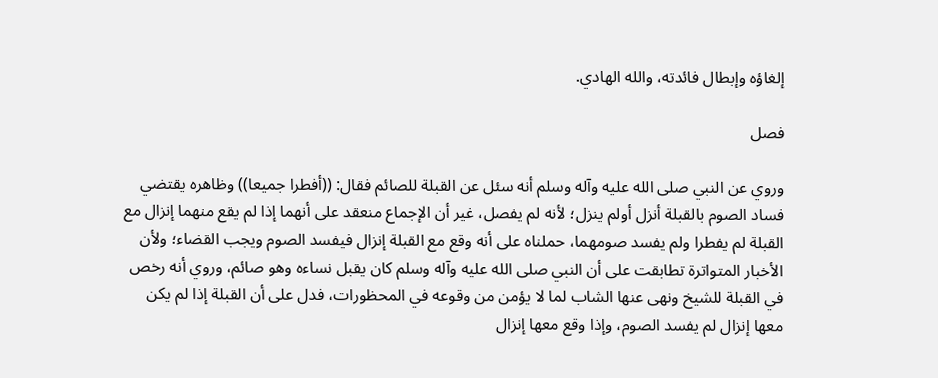إلغاؤه وإبطال فائدته، والله الهادي.

فصل

وروي عن النبي صلى الله عليه وآله وسلم أنه سئل عن القبلة للصائم فقال: ((أفطرا جميعا)) وظاهره يقتضي فساد الصوم بالقبلة أنزل أولم ينزل؛ لأنه لم يفصل، غير أن الإجماع منعقد على أنهما إذا لم يقع منهما إنزال مع القبلة لم يفطرا ولم يفسد صومهما، حملناه على أنه وقع مع القبلة إنزال فيفسد الصوم ويجب القضاء؛ ولأن الأخبار المتواترة تطابقت على أن النبي صلى الله عليه وآله وسلم كان يقبل نساءه وهو صائم، وروي أنه رخص في القبلة للشيخ ونهى عنها الشاب لما لا يؤمن من وقوعه في المحظورات، فدل على أن القبلة إذا لم يكن معها إنزال لم يفسد الصوم، وإذا وقع معها إنزال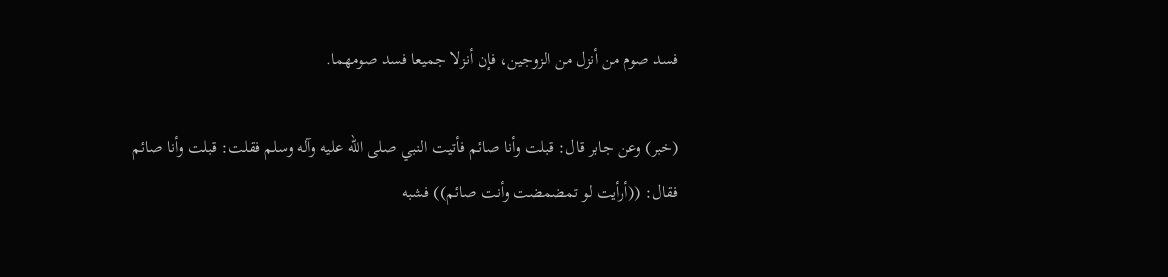فسد صوم من أنزل من الزوجين، فإن أنزلا جميعا فسد صومهما.

(خبر) وعن جابر قال: قبلت وأنا صائم فأتيت النبي صلى الله عليه وآله وسلم فقلت: قبلت وأنا صائم فقال: ((أرأيت لو تمضمضت وأنت صائم)) فشبه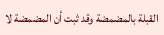القبلة بالمضمضة وقد ثبت أن المضمضة لا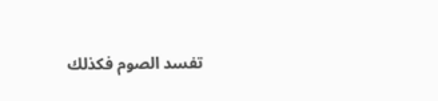تفسد الصوم فكذلك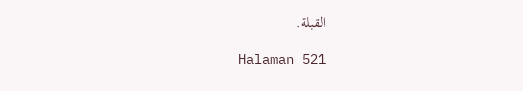القبلة.

Halaman 521